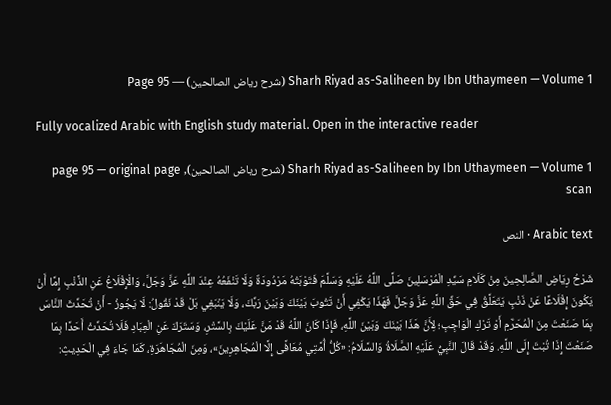Sharh Riyad as-Saliheen by Ibn Uthaymeen — Volume 1 (شرح رياض الصالحين) — Page 95

Fully vocalized Arabic with English study material. Open in the interactive reader

Sharh Riyad as-Saliheen by Ibn Uthaymeen — Volume 1 (شرح رياض الصالحين), page 95 — original page scan

Arabic text · النص

شَرْحُ رِيَاضِ الصَّالِحِينَ مِنْ كَلَامِ سَيِّدِ الْمُرْسَلِينَ صَلَّى اللَّهُ عَلَيْهِ وَسَلَّمَ فَتَوْبَتُهُ مَرْدُودَةٌ وَلَا تَنْفَعُهُ عِنْدَ اللَّهِ عَزَّ وَجَلَّ، وَالْإِقْلَاعُ عَنِ الذَّنْبِ إِمَّا أَنْ يَكُونَ إِقْلَاعًا عَنْ ذَنْبٍ يَتَعَلَّقُ فِي حَقِّ اللَّهِ عَزَّ وَجَلَّ فَهَذَا يَكْفِي أَنْ تَتُوبَ بَيْنَكَ وَبَيْنَ رَبِّكَ، وَلَا يَنْبَغِي بَلْ قَدْ نَقُولُ: لَا يَجُوزُ - أَنْ تُحَدِّثَ النَّاسَ بِمَا صَنَعْتَ مِنَ الْمُحَرَّمِ أَوْ تَرْكِ الْوَاجِبِ؛ لِأَنَّ هَذَا بَيْنَكَ وَبَيْنَ اللَّهِ، فَإِذَا كَانَ اللَّهُ قَدْ مَنَّ عَلَيْكَ بِالسَّتْرِ، وَسَتَرَكَ عَنِ الْعِبَادِ فَلَا تُحَدِّثْ أَحَدًا بِمَا صَنَعْتَ إِذَا تُبْتَ إِلَى اللَّهِ. وَقَدْ قَالَ النَّبِيُّ عَلَيْهِ الصَّلَاةُ وَالسَّلَامُ: «كُلُّ أُمَّتِي مُعَافًى إِلَّا الْمُجَاهِرِينَ»، وَمِنَ الْمُجَاهَرَةِ، كَمَا جَاءَ فِي الْحَدِيثِ: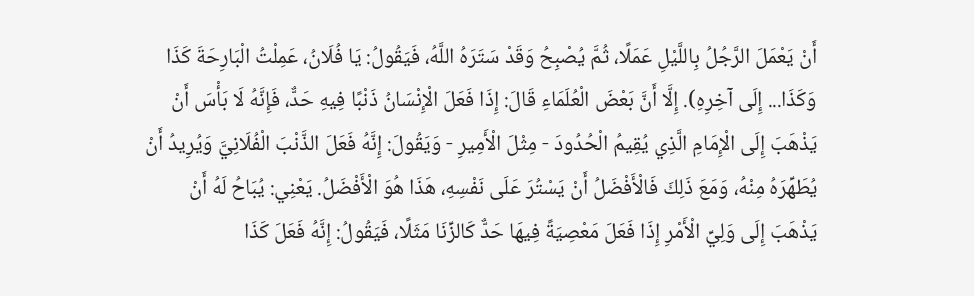أَنْ يَعْمَلَ الرَّجُلُ بِاللَّيْلِ عَمَلًا، ثُمَّ يُصْبِحُ وَقَدْ سَتَرَهُ اللَّهُ، فَيَقُولُ: يَا فُلَانُ، عَمِلْتُ الْبَارِحَةَ كَذَا وَكَذَا... إِلَى آخِرِهِ). إِلَّا أَنَّ بَعْضَ الْعُلَمَاءِ قَالَ: إِذَا فَعَلَ الْإِنْسَانُ ذَنْبًا فِيهِ حَدٌّ، فَإِنَّهُ لَا بَأْسَ أَنْ يَذْهَبَ إِلَى الْإِمَامِ الَّذِي يُقِيمُ الْحُدُودَ - مِثْلَ الْأَمِيرِ - وَيَقُولَ: إِنَّهُ فَعَلَ الذَّنْبَ الْفُلَانِيَّ وَيُرِيدُ أَنْ يُطَهِّرَهُ مِنْهُ، وَمَعَ ذَلِكَ فَالْأَفْضَلُ أَنْ يَسْتُرَ عَلَى نَفْسِهِ، هَذَا هُوَ الْأَفْضَلُ. يَعْنِي: يُبَاحُ لَهُ أَنْ يَذْهَبَ إِلَى وَلِيِّ الْأَمْرِ إِذَا فَعَلَ مَعْصِيَةً فِيهَا حَدٌّ كَالزِّنَا مَثَلًا، فَيَقُولُ: إِنَّهُ فَعَلَ كَذَا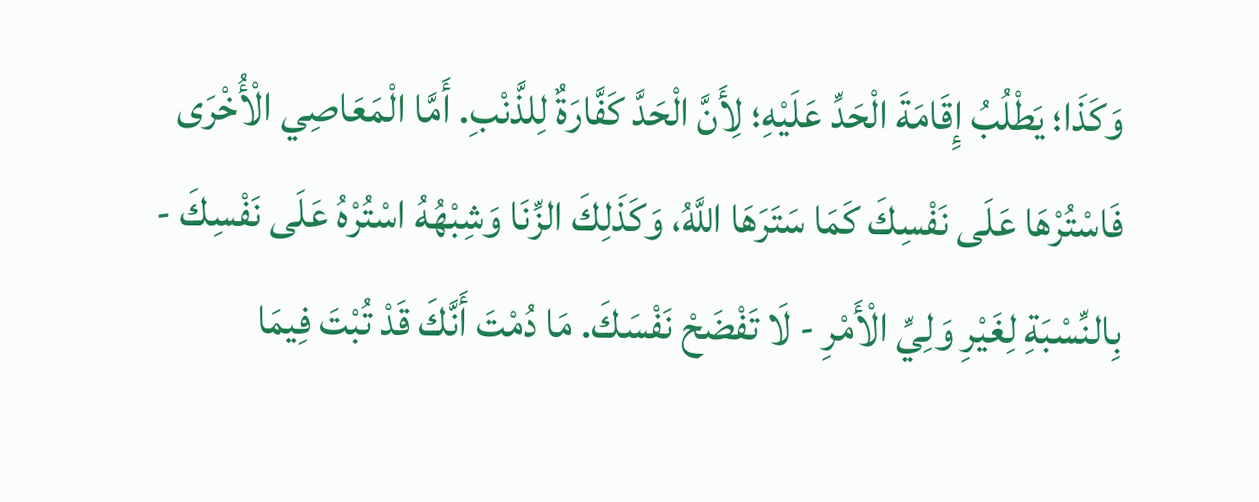وَكَذَا؛ يَطْلُبُ إِقَامَةَ الْحَدِّ عَلَيْهِ؛ لِأَنَّ الْحَدَّ كَفَّارَةٌ لِلذَّنْبِ. أَمَّا الْمَعَاصِي الْأُخْرَى فَاسْتُرْهَا عَلَى نَفْسِكَ كَمَا سَتَرَهَا اللَّهُ، وَكَذَلِكَ الزِّنَا وَشِبْهُهُ اسْتُرْهُ عَلَى نَفْسِكَ - بِالنِّسْبَةِ لِغَيْرِ وَلِيِّ الْأَمْرِ - لَا تَفْضَحْ نَفْسَكَ. مَا دُمْتَ أَنَّكَ قَدْ تُبْتَ فِيمَا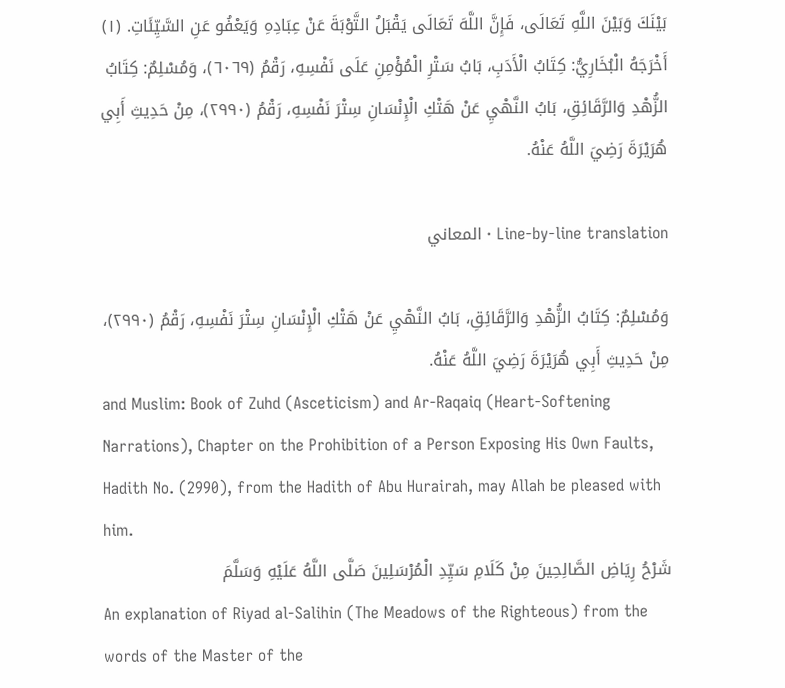بَيْنَكَ وَبَيْنَ اللَّهِ تَعَالَى، فَإِنَّ اللَّهَ تَعَالَى يَقْبَلُ التَّوْبَةَ عَنْ عِبَادِهِ وَيَعْفُو عَنِ السَّيِّئَاتِ. (١) أَخْرَجَهُ الْبُخَارِيُّ: كِتَابُ الْأَدَبِ، بَابُ سَتْرِ الْمُؤْمِنِ عَلَى نَفْسِهِ، رَقْمُ (٦٠٦٩)، وَمُسْلِمٌ: كِتَابُ الزُّهْدِ وَالرَّقَائِقِ، بَابُ النَّهْيِ عَنْ هَتْكِ الْإِنْسَانِ سِتْرَ نَفْسِهِ، رَقْمُ (٢٩٩٠)، مِنْ حَدِيثِ أَبِي هُرَيْرَةَ رَضِيَ اللَّهُ عَنْهُ.

Line-by-line translation · المعاني

وَمُسْلِمٌ: كِتَابُ الزُّهْدِ وَالرَّقَائِقِ، بَابُ النَّهْيِ عَنْ هَتْكِ الْإِنْسَانِ سِتْرَ نَفْسِهِ، رَقْمُ (٢٩٩٠)، مِنْ حَدِيثِ أَبِي هُرَيْرَةَ رَضِيَ اللَّهُ عَنْهُ.
and Muslim: Book of Zuhd (Asceticism) and Ar-Raqaiq (Heart-Softening Narrations), Chapter on the Prohibition of a Person Exposing His Own Faults, Hadith No. (2990), from the Hadith of Abu Hurairah, may Allah be pleased with him.
شَرْحُ رِيَاضِ الصَّالِحِينَ مِنْ كَلَامِ سَيِّدِ الْمُرْسَلِينَ صَلَّى اللَّهُ عَلَيْهِ وَسَلَّمَ
An explanation of Riyad al-Salihin (The Meadows of the Righteous) from the words of the Master of the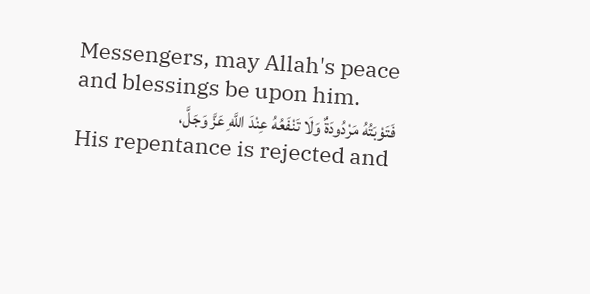Messengers, may Allah's peace and blessings be upon him.
فَتَوْبَتُهُ مَرْدُودَةٌ وَلَا تَنْفَعُهُ عِنْدَ اللَّهِ عَزَّ وَجَلَّ،
His repentance is rejected and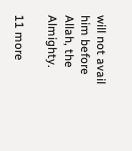will not avail him before Allah, the Almighty.

11 more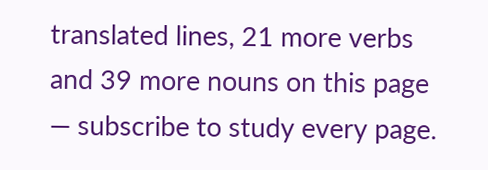translated lines, 21 more verbs and 39 more nouns on this page — subscribe to study every page.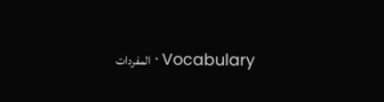Vocabulary · المفردات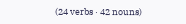(24 verbs · 42 nouns)